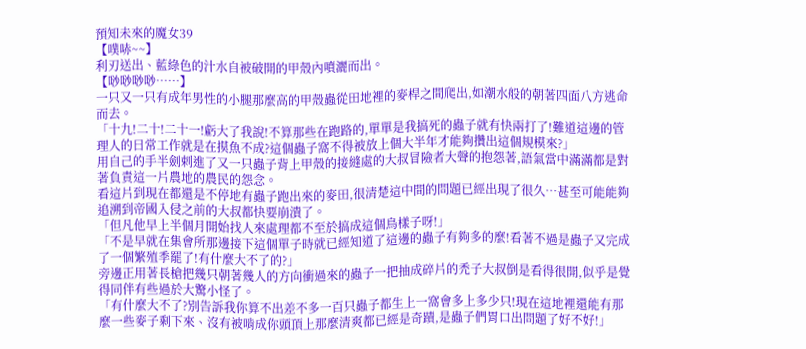預知未來的魔女39
【噗哧~~】
利刃送出、藍綠色的汁水自被破開的甲殼內噴灑而出。
【唦唦唦唦……】
一只又一只有成年男性的小腿那麼高的甲殼蟲從田地裡的麥桿之間爬出,如潮水般的朝著四面八方逃命而去。
「十九!二十!二十一!虧大了我說!不算那些在跑路的,單單是我搞死的蟲子就有快兩打了!難道這邊的管理人的日常工作就是在摸魚不成?這個蟲子窩不得被放上個大半年才能夠攢出這個規模來?」
用自己的手半劍剌進了又一只蟲子背上甲殼的接縫處的大叔冒險者大聲的抱怨著,語氣當中滿滿都是對著負責這一片農地的農民的怨念。
看這片到現在都還是不停地有蟲子跑出來的麥田,很清楚這中間的問題已經出現了很久…甚至可能能夠追溯到帝國入侵之前的大叔都快要崩潰了。
「但凡他早上半個月開始找人來處理都不至於搞成這個鳥樣子呀!」
「不是早就在集會所那邊接下這個單子時就已經知道了這邊的蟲子有夠多的麼!看著不過是蟲子又完成了一個繁殖季罷了!有什麼大不了的?」
旁邊正用著長槍把幾只朝著幾人的方向衝過來的蟲子一把抽成碎片的禿子大叔倒是看得很開,似乎是覺得同伴有些過於大驚小怪了。
「有什麼大不了?別告訴我你算不出差不多一百只蟲子都生上一窩會多上多少只!現在這地裡還能有那麼一些麥子剩下來、沒有被啃成你頭頂上那麼清爽都已經是奇蹟,是蟲子們胃口出問題了好不好!」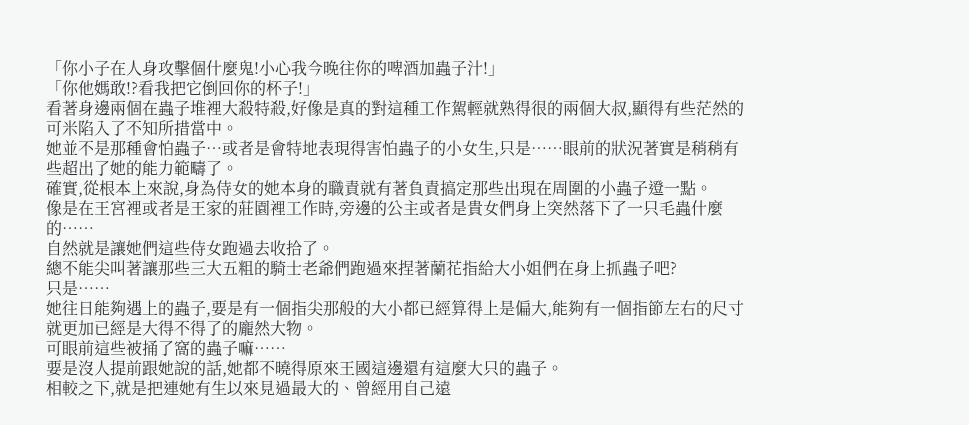「你小子在人身攻擊個什麼鬼!小心我今晚往你的啤酒加蟲子汁!」
「你他媽敢!?看我把它倒回你的杯子!」
看著身邊兩個在蟲子堆裡大殺特殺,好像是真的對這種工作駕輕就熟得很的兩個大叔,顯得有些茫然的可米陷入了不知所措當中。
她並不是那種會怕蟲子…或者是會特地表現得害怕蟲子的小女生,只是……眼前的狀況著實是稍稍有些超出了她的能力範疇了。
確實,從根本上來說,身為侍女的她本身的職責就有著負責搞定那些出現在周圍的小蟲子邆一點。
像是在王宮裡或者是王家的莊園裡工作時,旁邊的公主或者是貴女們身上突然落下了一只毛蟲什麼的……
自然就是讓她們這些侍女跑過去收拾了。
總不能尖叫著讓那些三大五粗的騎士老爺們跑過來捏著蘭花指給大小姐們在身上抓蟲子吧?
只是……
她往日能夠遇上的蟲子,要是有一個指尖那般的大小都已經算得上是偏大,能夠有一個指節左右的尺寸就更加已經是大得不得了的龐然大物。
可眼前這些被捅了窩的蟲子嘛……
要是沒人提前跟她說的話,她都不曉得原來王國這邊還有這麼大只的蟲子。
相較之下,就是把連她有生以來見過最大的、曾經用自己遠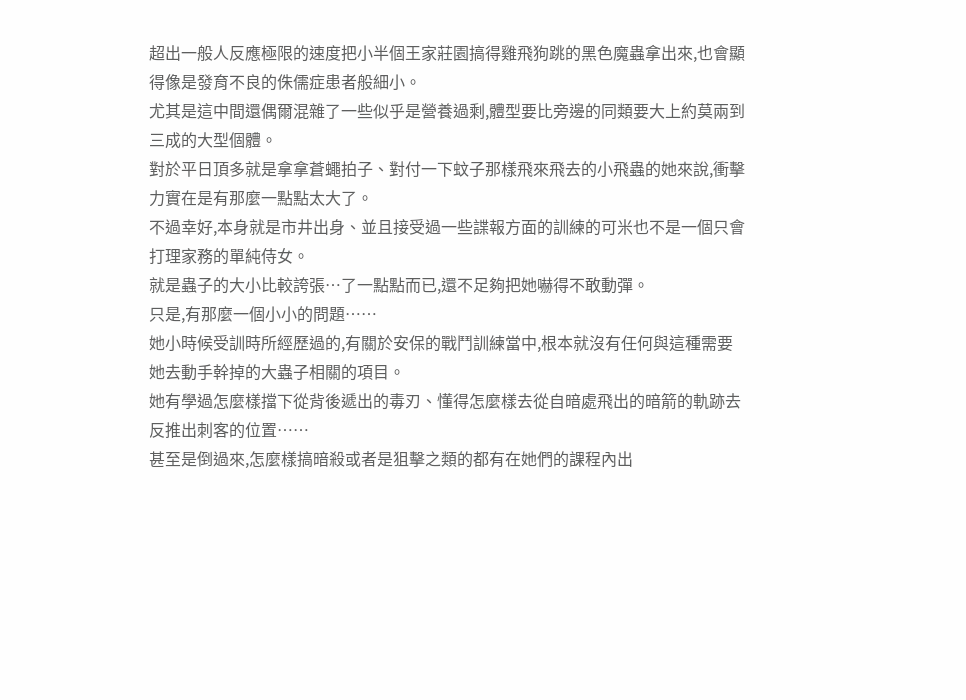超出一般人反應極限的速度把小半個王家莊園搞得雞飛狗跳的黑色魔蟲拿出來,也會顯得像是發育不良的侏儒症患者般細小。
尤其是這中間還偶爾混雜了一些似乎是營養過剩,體型要比旁邊的同類要大上約莫兩到三成的大型個體。
對於平日頂多就是拿拿蒼蠅拍子、對付一下蚊子那樣飛來飛去的小飛蟲的她來說,衝擊力實在是有那麼一點點太大了。
不過幸好,本身就是市井出身、並且接受過一些諜報方面的訓練的可米也不是一個只會打理家務的單純侍女。
就是蟲子的大小比較誇張…了一點點而已,還不足夠把她嚇得不敢動彈。
只是,有那麼一個小小的問題……
她小時候受訓時所經歷過的,有關於安保的戰鬥訓練當中,根本就沒有任何與這種需要她去動手幹掉的大蟲子相關的項目。
她有學過怎麼樣擋下從背後遞出的毒刃、懂得怎麼樣去從自暗處飛出的暗箭的軌跡去反推出刺客的位置……
甚至是倒過來,怎麼樣搞暗殺或者是狙擊之類的都有在她們的課程內出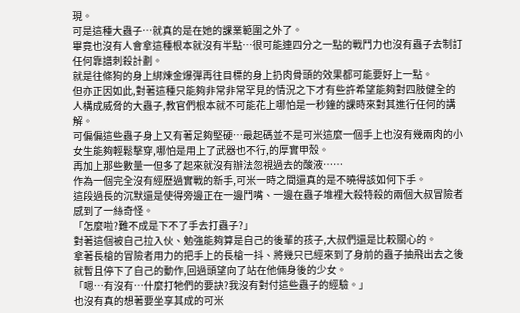現。
可是這種大蟲子…就真的是在她的課業範圍之外了。
畢竟也沒有人會拿這種根本就沒有半點…很可能連四分之一點的戰鬥力也沒有蟲子去制訂任何靠譜刺殺計劃。
就是往條狗的身上綁煉金爆彈再往目標的身上扔肉骨頭的效果都可能要好上一點。
但亦正因如此,對著這種只能夠非常非常罕見的情況之下才有些許希望能夠對四肢健全的人構成威脅的大蟲子,教官們根本就不可能花上哪怕是一秒鐘的課時來對其進行任何的講解。
可偏偏這些蟲子身上又有著足夠堅硬…最起碼並不是可米這麼一個手上也沒有幾兩肉的小女生能夠輕鬆擊穿,哪怕是用上了武器也不行,的厚實甲殼。
再加上那些數量一但多了起來就沒有辦法忽視過去的酸液……
作為一個完全沒有經歷過實戰的新手,可米一時之間還真的是不曉得該如何下手。
這段過長的沉默還是使得旁邊正在一邊鬥嘴、一邊在蟲子堆裡大殺特殺的兩個大叔冒險者感到了一絲奇怪。
「怎麼啦?難不成是下不了手去打蟲子?」
對著這個被自己拉入伙、勉強能夠算是自己的後輩的孩子,大叔們還是比較關心的。
拿著長槍的冒險者用力的把手上的長槍一抖、將幾只已經來到了身前的蟲子抽飛出去之後就暫且停下了自己的動作,回過頭望向了站在他倆身後的少女。
「嗯…有沒有…什麼打牠們的要訣?我沒有對付這些蟲子的經驗。」
也沒有真的想著要坐享其成的可米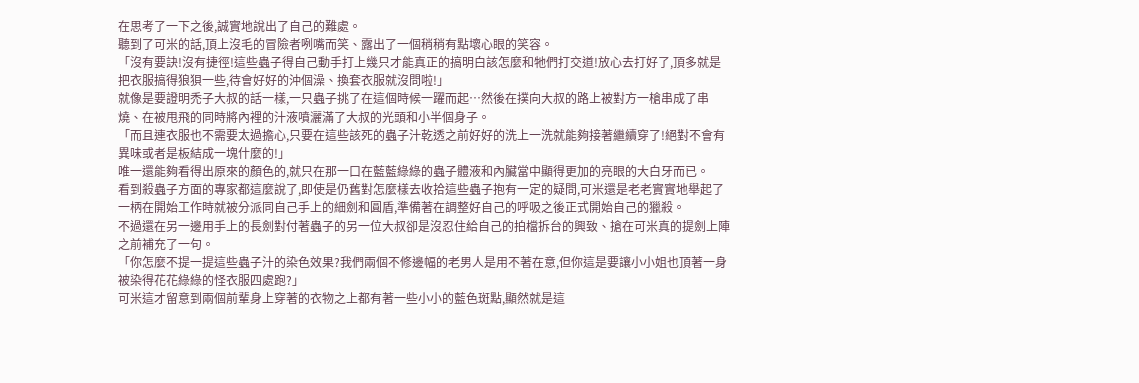在思考了一下之後,誠實地說出了自己的難處。
聽到了可米的話,頂上沒毛的冒險者咧嘴而笑、露出了一個稍稍有點壞心眼的笑容。
「沒有要訣!沒有捷徑!這些蟲子得自己動手打上幾只才能真正的搞明白該怎麼和牠們打交道!放心去打好了,頂多就是把衣服搞得狼狽一些,待會好好的沖個澡、換套衣服就沒問啦!」
就像是要證明禿子大叔的話一樣,一只蟲子挑了在這個時候一躍而起…然後在撲向大叔的路上被對方一槍串成了串燒、在被甩飛的同時將內裡的汁液噴灑滿了大叔的光頭和小半個身子。
「而且連衣服也不需要太過擔心,只要在這些該死的蟲子汁乾透之前好好的洗上一洗就能夠接著繼續穿了!絕對不會有異味或者是板結成一塊什麼的!」
唯一還能夠看得出原來的顏色的,就只在那一口在藍藍綠綠的蟲子體液和內臟當中顯得更加的亮眼的大白牙而已。
看到殺蟲子方面的專家都這麼說了,即使是仍舊對怎麼樣去收拾這些蟲子抱有一定的疑問,可米還是老老實實地舉起了一柄在開始工作時就被分派同自己手上的細劍和圓盾,準備著在調整好自己的呼吸之後正式開始自己的獵殺。
不過還在另一邊用手上的長劍對付著蟲子的另一位大叔卻是沒忍住給自己的拍檔拆台的興致、搶在可米真的提劍上陣之前補充了一句。
「你怎麼不提一提這些蟲子汁的染色效果?我們兩個不修邊幅的老男人是用不著在意,但你這是要讓小小姐也頂著一身被染得花花綠綠的怪衣服四處跑?」
可米這才留意到兩個前輩身上穿著的衣物之上都有著一些小小的藍色斑點,顯然就是這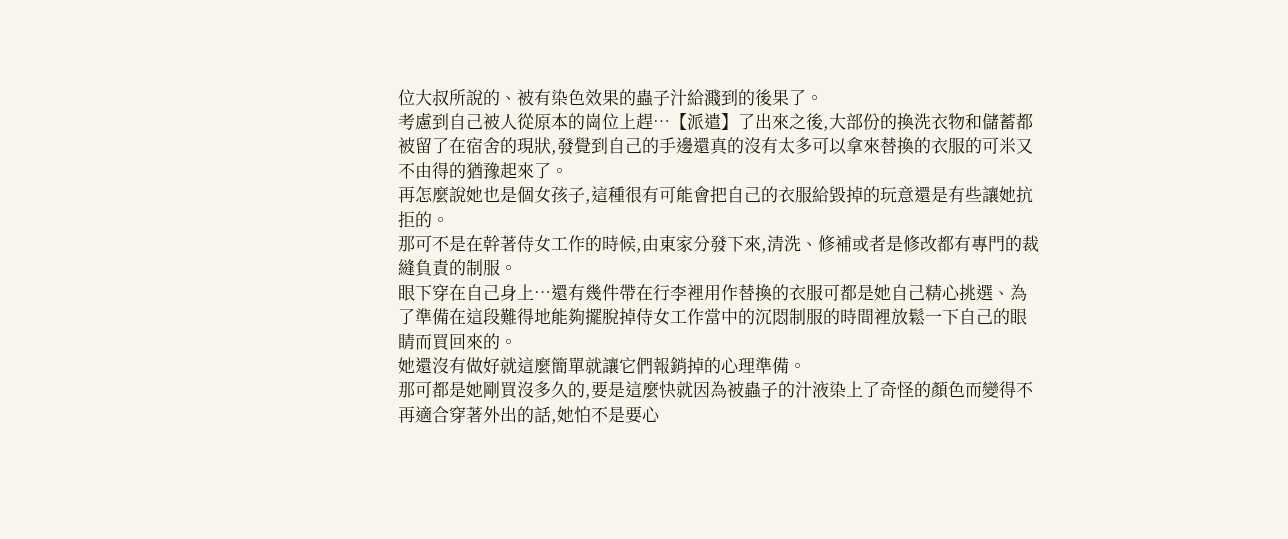位大叔所說的、被有染色效果的蟲子汁給濺到的後果了。
考慮到自己被人從原本的崗位上趕…【派遣】了出來之後,大部份的換洗衣物和儲蓄都被留了在宿舍的現狀,發覺到自己的手邊還真的沒有太多可以拿來替換的衣服的可米又不由得的猶豫起來了。
再怎麼說她也是個女孩子,這種很有可能會把自己的衣服給毀掉的玩意還是有些讓她抗拒的。
那可不是在幹著侍女工作的時候,由東家分發下來,清洗、修補或者是修改都有專門的裁縫負責的制服。
眼下穿在自己身上…還有幾件帶在行李裡用作替換的衣服可都是她自己精心挑選、為了準備在這段難得地能夠擺脫掉侍女工作當中的沉悶制服的時間裡放鬆一下自己的眼睛而買回來的。
她還沒有做好就這麼簡單就讓它們報銷掉的心理準備。
那可都是她剛買沒多久的,要是這麼快就因為被蟲子的汁液染上了奇怪的顏色而變得不再適合穿著外出的話,她怕不是要心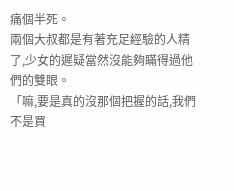痛個半死。
兩個大叔都是有著充足經驗的人精了,少女的遲疑當然沒能夠瞞得過他們的雙眼。
「嘛,要是真的沒那個把握的話,我們不是買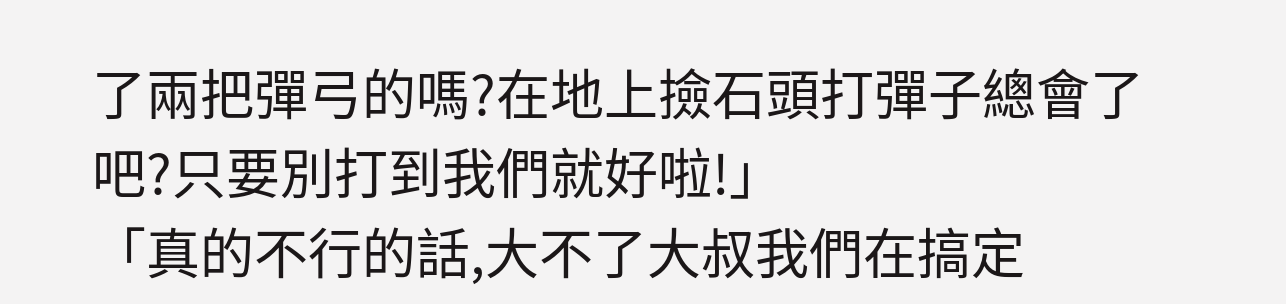了兩把彈弓的嗎?在地上撿石頭打彈子總會了吧?只要別打到我們就好啦!」
「真的不行的話,大不了大叔我們在搞定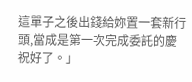這單子之後出錢給妳置一套新行頭,當成是第一次完成委託的慶祝好了。」